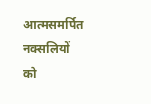आत्मसमर्पित नक्सलियों को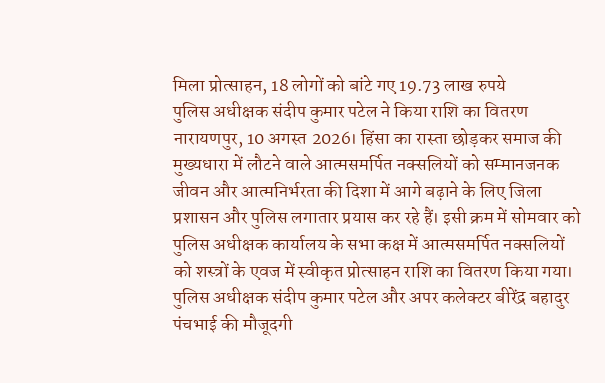मिला प्रोत्साहन, 18 लोगों को बांटे गए 19.73 लाख रुपये
पुलिस अधीक्षक संदीप कुमार पटेल ने किया राशि का वितरण
नारायणपुर, 10 अगस्त 2026। हिंसा का रास्ता छोड़कर समाज की मुख्यधारा में लौटने वाले आत्मसमर्पित नक्सलियों को सम्मानजनक जीवन और आत्मनिर्भरता की दिशा में आगे बढ़ाने के लिए जिला प्रशासन और पुलिस लगातार प्रयास कर रहे हैं। इसी क्रम में सोमवार को पुलिस अधीक्षक कार्यालय के सभा कक्ष में आत्मसमर्पित नक्सलियों को शस्त्रों के एवज में स्वीकृत प्रोत्साहन राशि का वितरण किया गया।
पुलिस अधीक्षक संदीप कुमार पटेल और अपर कलेक्टर बीरेंद्र बहादुर पंचभाई की मौजूदगी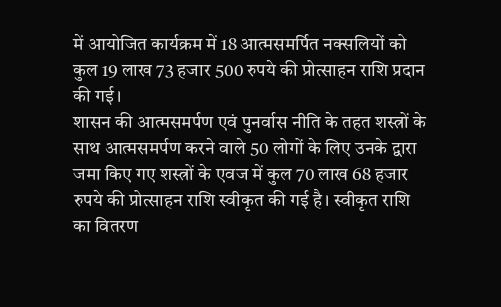में आयोजित कार्यक्रम में 18 आत्मसमर्पित नक्सलियों को कुल 19 लाख 73 हजार 500 रुपये की प्रोत्साहन राशि प्रदान की गई।
शासन की आत्मसमर्पण एवं पुनर्वास नीति के तहत शस्त्रों के साथ आत्मसमर्पण करने वाले 50 लोगों के लिए उनके द्वारा जमा किए गए शस्त्रों के एवज में कुल 70 लाख 68 हजार रुपये की प्रोत्साहन राशि स्वीकृत की गई है। स्वीकृत राशि का वितरण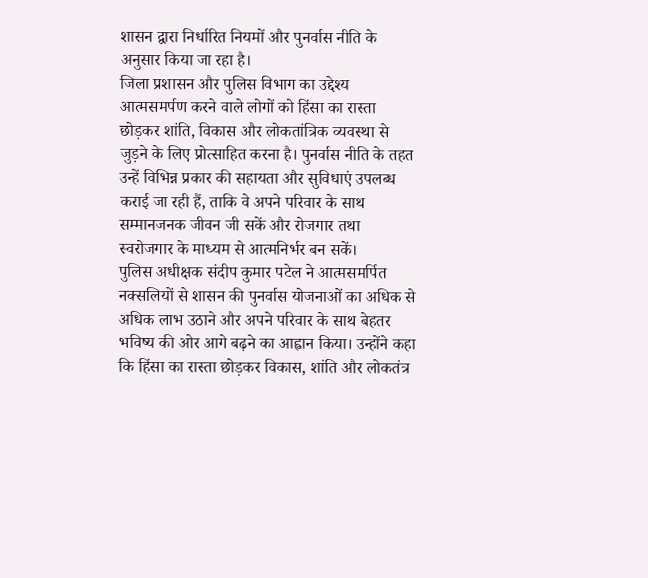शासन द्वारा निर्धारित नियमों और पुनर्वास नीति के अनुसार किया जा रहा है।
जिला प्रशासन और पुलिस विभाग का उद्देश्य आत्मसमर्पण करने वाले लोगों को हिंसा का रास्ता छोड़कर शांति, विकास और लोकतांत्रिक व्यवस्था से जुड़ने के लिए प्रोत्साहित करना है। पुनर्वास नीति के तहत उन्हें विभिन्न प्रकार की सहायता और सुविधाएं उपलब्ध कराई जा रही हैं, ताकि वे अपने परिवार के साथ सम्मानजनक जीवन जी सकें और रोजगार तथा स्वरोजगार के माध्यम से आत्मनिर्भर बन सकें।
पुलिस अधीक्षक संदीप कुमार पटेल ने आत्मसमर्पित नक्सलियों से शासन की पुनर्वास योजनाओं का अधिक से अधिक लाभ उठाने और अपने परिवार के साथ बेहतर भविष्य की ओर आगे बढ़ने का आह्वान किया। उन्होंने कहा कि हिंसा का रास्ता छोड़कर विकास, शांति और लोकतंत्र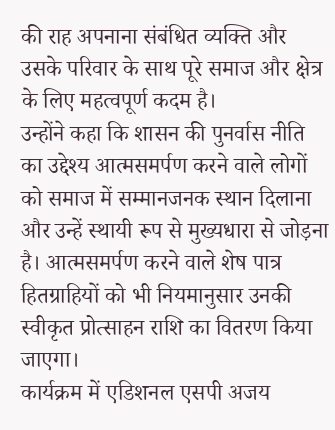की राह अपनाना संबंधित व्यक्ति और उसके परिवार के साथ पूरे समाज और क्षेत्र के लिए महत्वपूर्ण कदम है।
उन्होंने कहा कि शासन की पुनर्वास नीति का उद्देश्य आत्मसमर्पण करने वाले लोगों को समाज में सम्मानजनक स्थान दिलाना और उन्हें स्थायी रूप से मुख्यधारा से जोड़ना है। आत्मसमर्पण करने वाले शेष पात्र हितग्राहियों को भी नियमानुसार उनकी स्वीकृत प्रोत्साहन राशि का वितरण किया जाएगा।
कार्यक्रम में एडिशनल एसपी अजय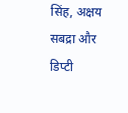सिंह, अक्षय सबद्रा और डिप्टी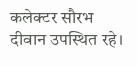कलेक्टर सौरभ दीवान उपस्थित रहे।